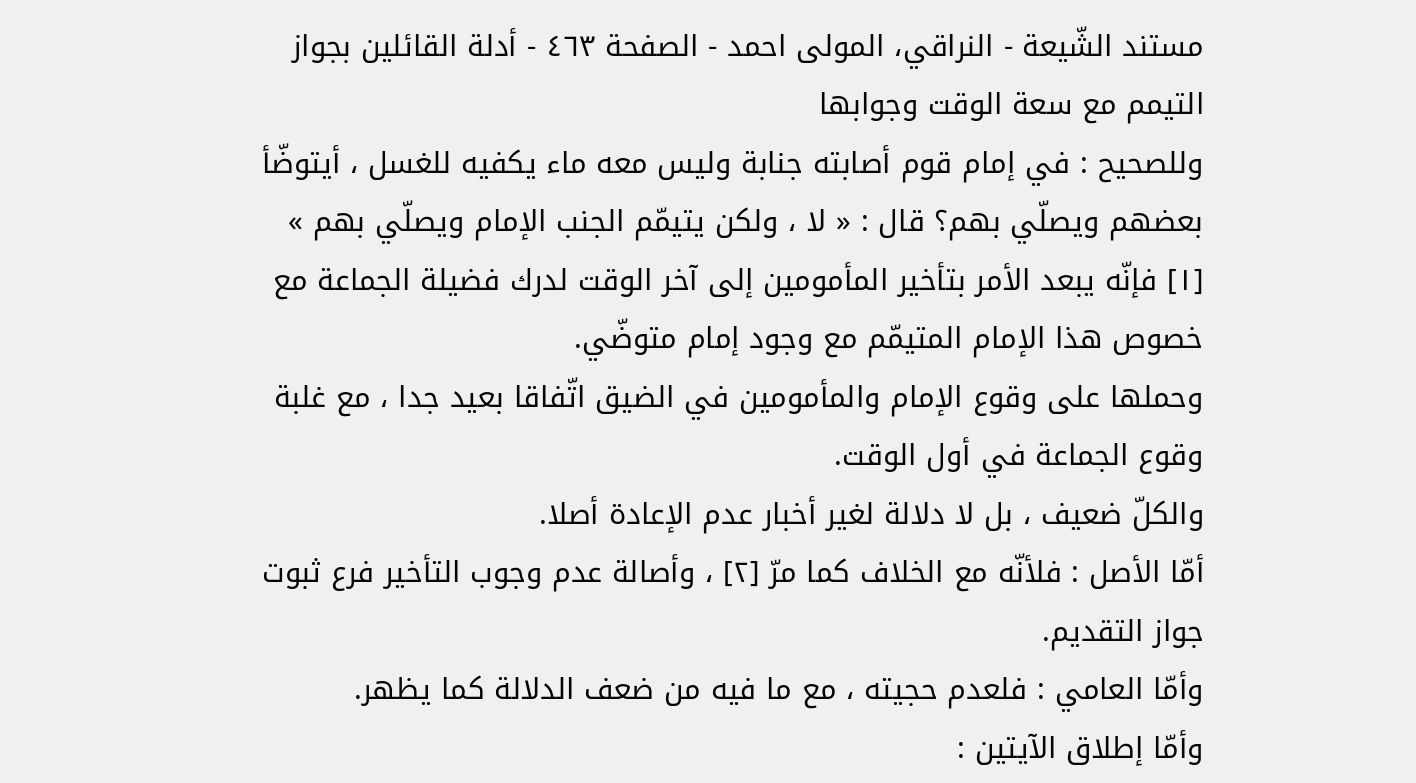مستند الشّيعة - النراقي، المولى احمد - الصفحة ٤٦٣ - أدلة القائلين بجواز التيمم مع سعة الوقت وجوابها
وللصحيح : في إمام قوم أصابته جنابة وليس معه ماء يكفيه للغسل ، أيتوضّأ بعضهم ويصلّي بهم؟ قال : « لا ، ولكن يتيمّم الجنب الإمام ويصلّي بهم » [١] فإنّه يبعد الأمر بتأخير المأمومين إلى آخر الوقت لدرك فضيلة الجماعة مع خصوص هذا الإمام المتيمّم مع وجود إمام متوضّي.
وحملها على وقوع الإمام والمأمومين في الضيق اتّفاقا بعيد جدا ، مع غلبة وقوع الجماعة في أول الوقت.
والكلّ ضعيف ، بل لا دلالة لغير أخبار عدم الإعادة أصلا.
أمّا الأصل : فلأنّه مع الخلاف كما مرّ [٢] ، وأصالة عدم وجوب التأخير فرع ثبوت جواز التقديم.
وأمّا العامي : فلعدم حجيته ، مع ما فيه من ضعف الدلالة كما يظهر.
وأمّا إطلاق الآيتين :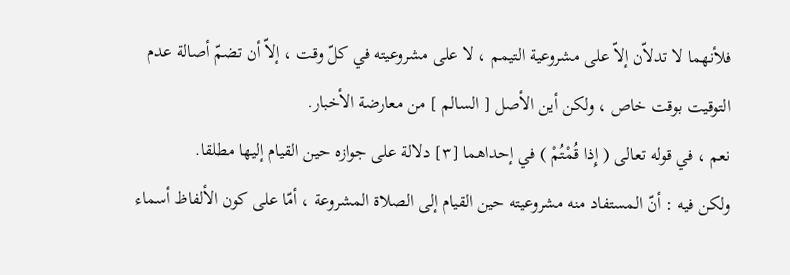فلأنهما لا تدلاّن إلاّ على مشروعية التيمم ، لا على مشروعيته في كلّ وقت ، إلاّ أن تضمّ أصالة عدم التوقيت بوقت خاص ، ولكن أين الأصل [ السالم ] من معارضة الأخبار.
نعم ، في قوله تعالى ( إِذا قُمْتُمْ ) في إحداهما [٣] دلالة على جوازه حين القيام إليها مطلقا.
ولكن فيه : أنّ المستفاد منه مشروعيته حين القيام إلى الصلاة المشروعة ، أمّا على كون الألفاظ أسماء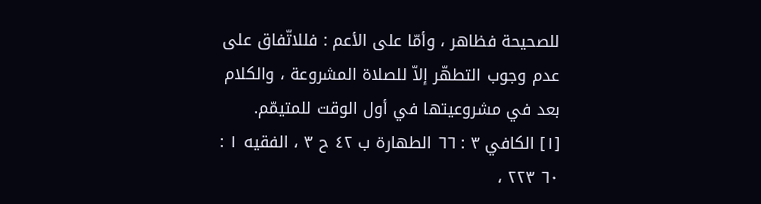للصحيحة فظاهر ، وأمّا على الأعم : فللاتّفاق على عدم وجوب التطهّر إلاّ للصلاة المشروعة ، والكلام بعد في مشروعيتها في أول الوقت للمتيمّم.
[١] الكافي ٣ : ٦٦ الطهارة ب ٤٢ ح ٣ ، الفقيه ١ : ٦٠ ٢٢٣ ،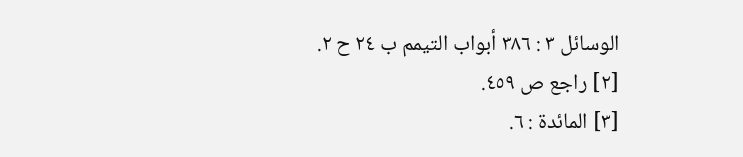الوسائل ٣ : ٣٨٦ أبواب التيمم ب ٢٤ ح ٢.
[٢] راجع ص ٤٥٩.
[٣] المائدة : ٦.